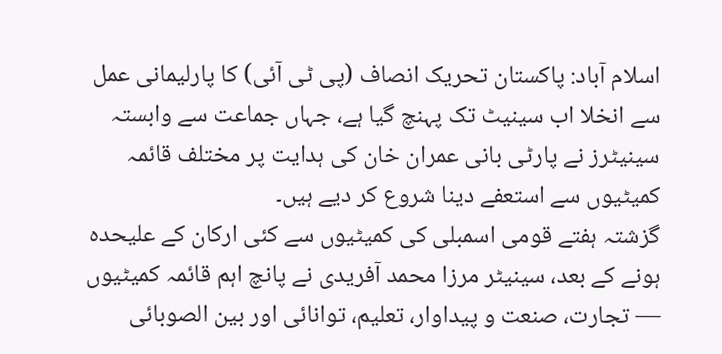اسلام آباد: پاکستان تحریک انصاف (پی ٹی آئی) کا پارلیمانی عمل سے انخلا اب سینیٹ تک پہنچ گیا ہے، جہاں جماعت سے وابستہ سینیٹرز نے پارٹی بانی عمران خان کی ہدایت پر مختلف قائمہ کمیٹیوں سے استعفے دینا شروع کر دیے ہیں۔
گزشتہ ہفتے قومی اسمبلی کی کمیٹیوں سے کئی ارکان کے علیحدہ ہونے کے بعد، سینیٹر مرزا محمد آفریدی نے پانچ اہم قائمہ کمیٹیوں — تجارت، صنعت و پیداوار، تعلیم، توانائی اور بین الصوبائی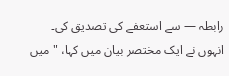رابطہ — سے استعفے کی تصدیق کی۔
انہوں نے ایک مختصر بیان میں کہا، "میں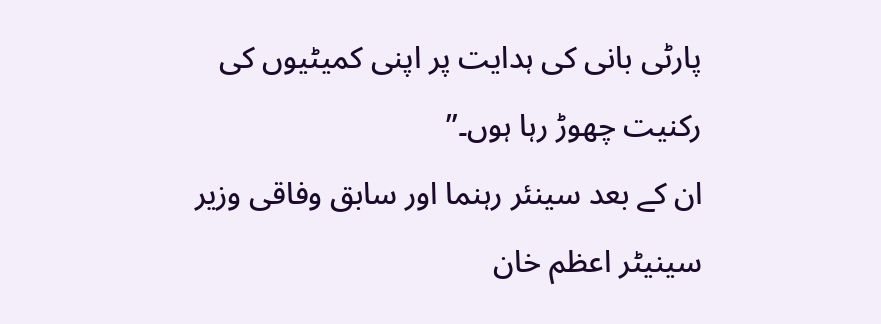پارٹی بانی کی ہدایت پر اپنی کمیٹیوں کی رکنیت چھوڑ رہا ہوں۔”
ان کے بعد سینئر رہنما اور سابق وفاقی وزیر سینیٹر اعظم خان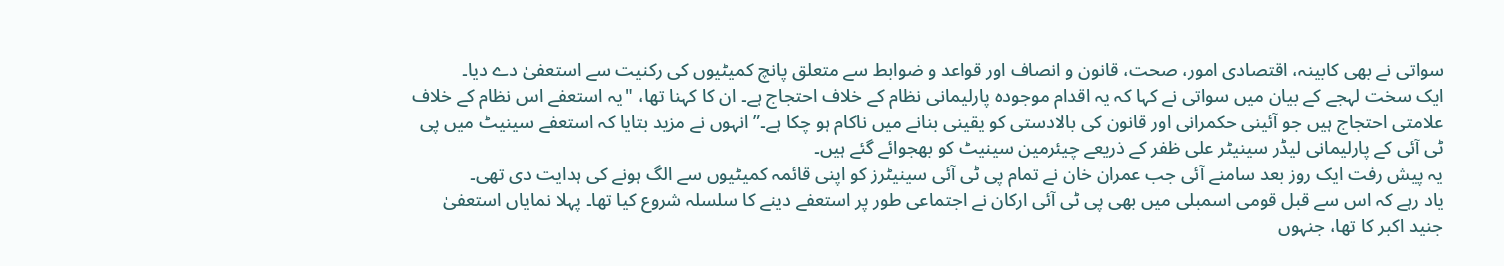سواتی نے بھی کابینہ، اقتصادی امور، صحت، قانون و انصاف اور قواعد و ضوابط سے متعلق پانچ کمیٹیوں کی رکنیت سے استعفیٰ دے دیا۔
ایک سخت لہجے کے بیان میں سواتی نے کہا کہ یہ اقدام موجودہ پارلیمانی نظام کے خلاف احتجاج ہے۔ ان کا کہنا تھا، "یہ استعفے اس نظام کے خلاف علامتی احتجاج ہیں جو آئینی حکمرانی اور قانون کی بالادستی کو یقینی بنانے میں ناکام ہو چکا ہے۔” انہوں نے مزید بتایا کہ استعفے سینیٹ میں پی ٹی آئی کے پارلیمانی لیڈر سینیٹر علی ظفر کے ذریعے چیئرمین سینیٹ کو بھجوائے گئے ہیں۔
یہ پیش رفت ایک روز بعد سامنے آئی جب عمران خان نے تمام پی ٹی آئی سینیٹرز کو اپنی قائمہ کمیٹیوں سے الگ ہونے کی ہدایت دی تھی۔
یاد رہے کہ اس سے قبل قومی اسمبلی میں بھی پی ٹی آئی ارکان نے اجتماعی طور پر استعفے دینے کا سلسلہ شروع کیا تھا۔ پہلا نمایاں استعفیٰ جنید اکبر کا تھا، جنہوں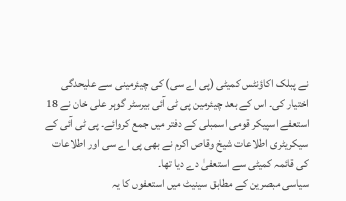نے پبلک اکاؤنٹس کمیٹی (پی اے سی) کی چیئرمینی سے علیحدگی اختیار کی۔ اس کے بعد چیئرمین پی ٹی آئی بیرسٹر گوہر علی خان نے 18 استعفے اسپیکر قومی اسمبلی کے دفتر میں جمع کروائے۔ پی ٹی آئی کے سیکریٹری اطلاعات شیخ وقاص اکرم نے بھی پی اے سی اور اطلاعات کی قائمہ کمیٹی سے استعفیٰ دے دیا تھا۔
سیاسی مبصرین کے مطابق سینیٹ میں استعفوں کا یہ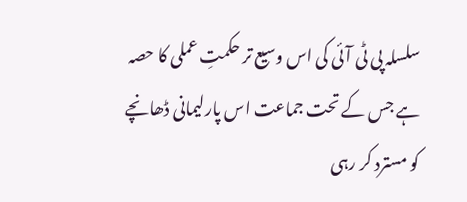سلسلہ پی ٹی آئی کی اس وسیع تر حکمتِ عملی کا حصہ ہے جس کے تحت جماعت اس پارلیمانی ڈھانچے کو مسترد کر رہی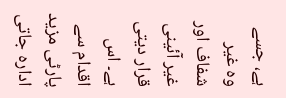ہے، جسے وہ غیر شفاف اور غیر آئینی قرار دیتی ہے۔ اس اقدام سے پارٹی مزید ادارہ جاتی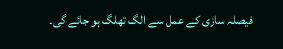فیصلہ سازی کے عمل سے الگ تھلگ ہو جائے گی۔